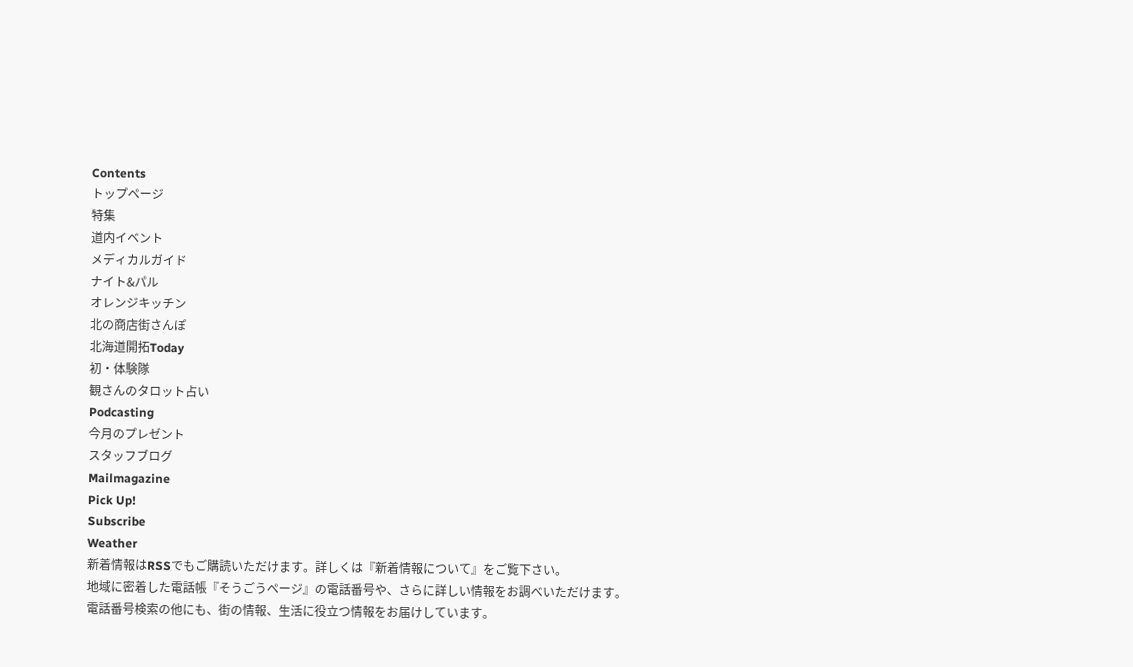Contents
トップページ
特集
道内イベント
メディカルガイド
ナイト&パル
オレンジキッチン
北の商店街さんぽ
北海道開拓Today
初・体験隊
観さんのタロット占い
Podcasting
今月のプレゼント
スタッフブログ
Mailmagazine
Pick Up!
Subscribe
Weather
新着情報はRSSでもご購読いただけます。詳しくは『新着情報について』をご覧下さい。
地域に密着した電話帳『そうごうページ』の電話番号や、さらに詳しい情報をお調べいただけます。
電話番号検索の他にも、街の情報、生活に役立つ情報をお届けしています。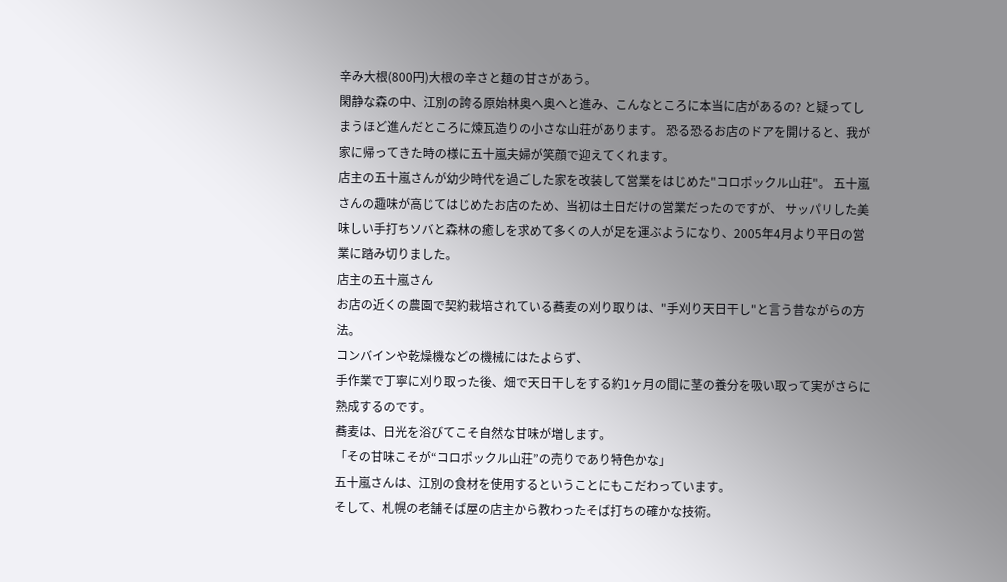辛み大根(800円)大根の辛さと麺の甘さがあう。
閑静な森の中、江別の誇る原始林奥へ奥へと進み、こんなところに本当に店があるの? と疑ってしまうほど進んだところに煉瓦造りの小さな山荘があります。 恐る恐るお店のドアを開けると、我が家に帰ってきた時の様に五十嵐夫婦が笑顔で迎えてくれます。
店主の五十嵐さんが幼少時代を過ごした家を改装して営業をはじめた"コロポックル山荘"。 五十嵐さんの趣味が高じてはじめたお店のため、当初は土日だけの営業だったのですが、 サッパリした美味しい手打ちソバと森林の癒しを求めて多くの人が足を運ぶようになり、2005年4月より平日の営業に踏み切りました。
店主の五十嵐さん
お店の近くの農園で契約栽培されている蕎麦の刈り取りは、"手刈り天日干し"と言う昔ながらの方法。
コンバインや乾燥機などの機械にはたよらず、
手作業で丁寧に刈り取った後、畑で天日干しをする約1ヶ月の間に茎の養分を吸い取って実がさらに熟成するのです。
蕎麦は、日光を浴びてこそ自然な甘味が増します。
「その甘味こそが“コロポックル山荘”の売りであり特色かな」
五十嵐さんは、江別の食材を使用するということにもこだわっています。
そして、札幌の老舗そば屋の店主から教わったそば打ちの確かな技術。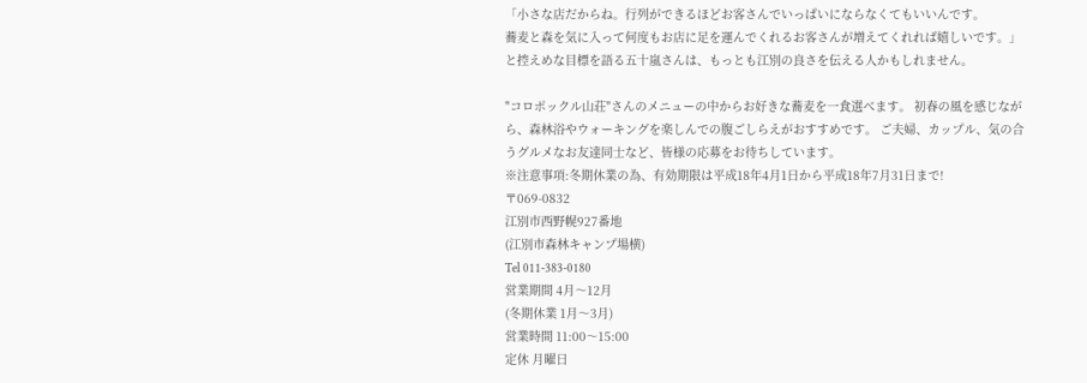「小さな店だからね。行列ができるほどお客さんでいっぱいにならなくてもいいんです。
蕎麦と森を気に入って何度もお店に足を運んでくれるお客さんが増えてくれれば嬉しいです。」
と控えめな目標を語る五十嵐さんは、もっとも江別の良さを伝える人かもしれません。

"コロポックル山荘"さんのメニューの中からお好きな蕎麦を一食選べます。 初春の風を感じながら、森林浴やウォーキングを楽しんでの腹ごしらえがおすすめです。 ご夫婦、カップル、気の合うグルメなお友達同士など、皆様の応募をお待ちしています。
※注意事項:冬期休業の為、有効期限は平成18年4月1日から平成18年7月31日まで!
〒069-0832
江別市西野幌927番地
(江別市森林キャンプ場横)
Tel 011-383-0180
営業期間 4月〜12月
(冬期休業 1月〜3月)
営業時間 11:00〜15:00
定休 月曜日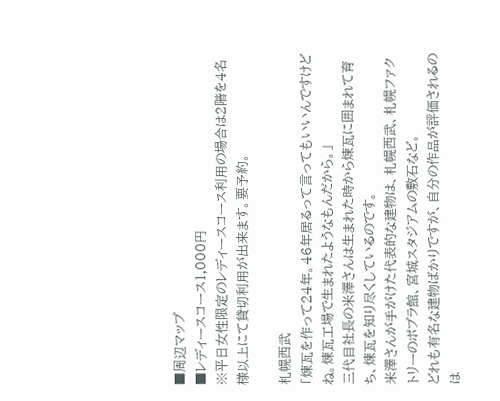■周辺マップ
■レディースコース1,000円
※平日女性限定のレディースコース利用の場合は2階を4名様以上にて貸切利用が出来ます。要予約。

札幌西武
「煉瓦を作って24年。46年居るって言ってもいいんですけどね。煉瓦工場で生まれたようなもんだから。」
三代目社長の米澤さんは生まれた時から煉瓦に囲まれて育ち、煉瓦を知り尽くしているのです。
米澤さんが手がけた代表的な建物は、札幌西武、札幌ファクトリーのポプラ館、宮城スタジアムの敷石など。
どれも有名な建物ばかりですが、自分の作品が評価されるのは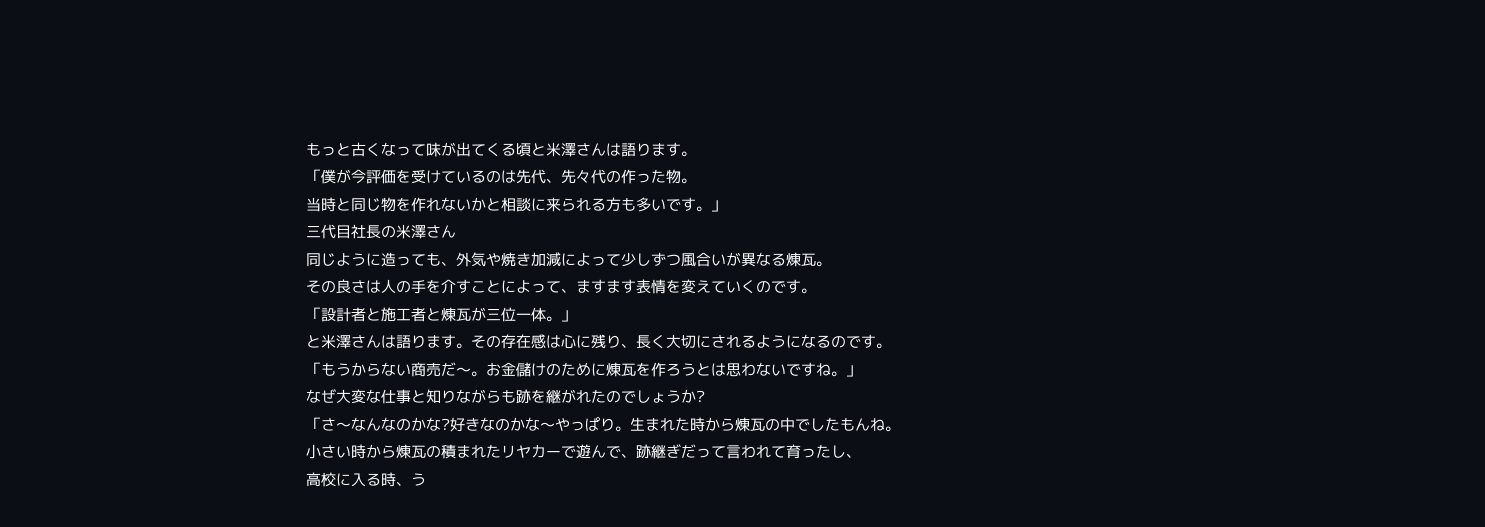もっと古くなって味が出てくる頃と米澤さんは語ります。
「僕が今評価を受けているのは先代、先々代の作った物。
当時と同じ物を作れないかと相談に来られる方も多いです。」
三代目社長の米澤さん
同じように造っても、外気や焼き加減によって少しずつ風合いが異なる煉瓦。
その良さは人の手を介すことによって、ますます表情を変えていくのです。
「設計者と施工者と煉瓦が三位一体。」
と米澤さんは語ります。その存在感は心に残り、長く大切にされるようになるのです。
「もうからない商売だ〜。お金儲けのために煉瓦を作ろうとは思わないですね。」
なぜ大変な仕事と知りながらも跡を継がれたのでしょうか?
「さ〜なんなのかな?好きなのかな〜やっぱり。生まれた時から煉瓦の中でしたもんね。
小さい時から煉瓦の積まれたリヤカーで遊んで、跡継ぎだって言われて育ったし、
高校に入る時、う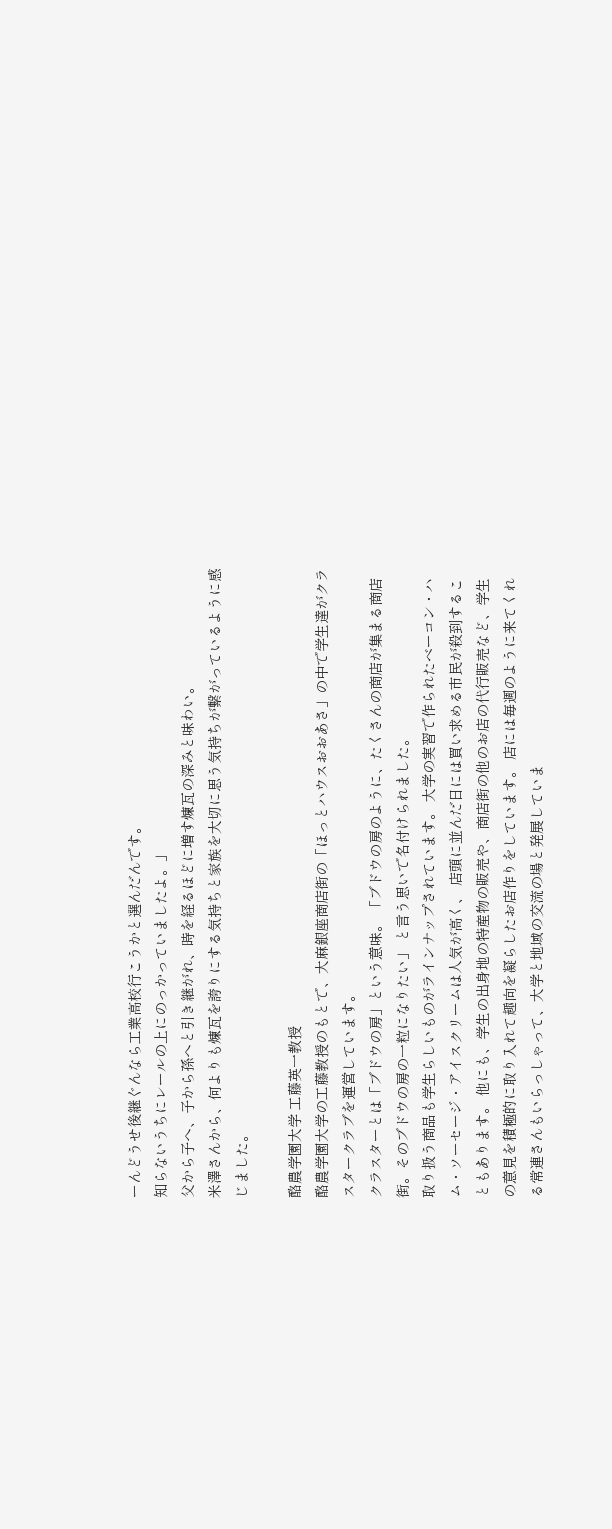ーんどうせ後継ぐんなら工業高校行こうかと選んだんです。
知らないうちにレールの上にのっかっていましたよ。」
父から子へ、子から孫へと引き継がれ、時を経るほどに増す煉瓦の深みと味わい。
米澤さんから、何よりも煉瓦を誇りにする気持ちと家族を大切に思う気持ちが繋がっているように感じました。

酪農学園大学 工藤英一教授
酪農学園大学の工藤教授のもとで、大麻銀座商店街の「ほっとハウスおおあさ」の中で学生達がクラスタークラブを運営しています。
クラスターとは「ブドウの房」という意味。 「ブドウの房のように、たくさんの商店が集まる商店街。そのブドウの房の一粒になりたい」 と言う思いで名付けられました。
取り扱う商品も学生らしいものがラインナップされています。 大学の実習で作られたベーコン・ハム・ソーセージ・アイスクリームは人気が高く、 店頭に並んだ日には買い求める市民が殺到することもあります。 他にも、学生の出身地の特産物の販売や、商店街の他のお店の代行販売など、学生の意見を積極的に取り入れて趣向を凝らしたお店作りをしています。 店には毎週のように来てくれる常連さんもいらっしゃって、大学と地域の交流の場と発展していま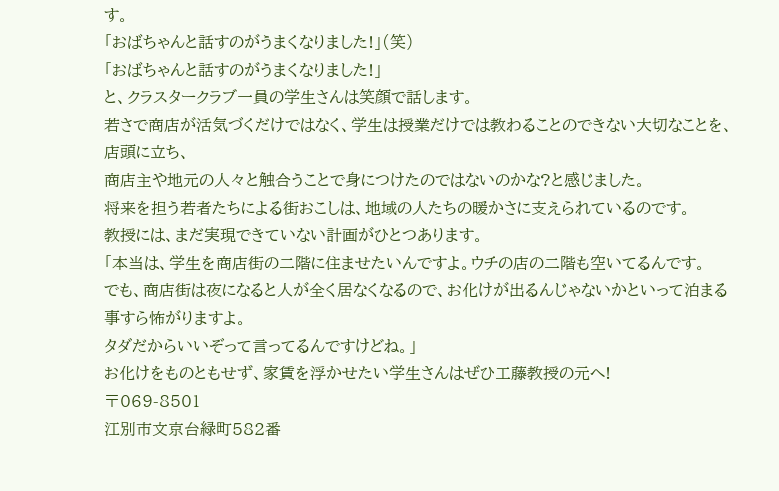す。
「おばちゃんと話すのがうまくなりました!」(笑)
「おばちゃんと話すのがうまくなりました!」
と、クラスタークラブ一員の学生さんは笑顔で話します。
若さで商店が活気づくだけではなく、学生は授業だけでは教わることのできない大切なことを、店頭に立ち、
商店主や地元の人々と触合うことで身につけたのではないのかな?と感じました。
将来を担う若者たちによる街おこしは、地域の人たちの暖かさに支えられているのです。
教授には、まだ実現できていない計画がひとつあります。
「本当は、学生を商店街の二階に住ませたいんですよ。ウチの店の二階も空いてるんです。
でも、商店街は夜になると人が全く居なくなるので、お化けが出るんじゃないかといって泊まる事すら怖がりますよ。
タダだからいいぞって言ってるんですけどね。」
お化けをものともせず、家賃を浮かせたい学生さんはぜひ工藤教授の元へ!
〒069-8501
江別市文京台緑町582番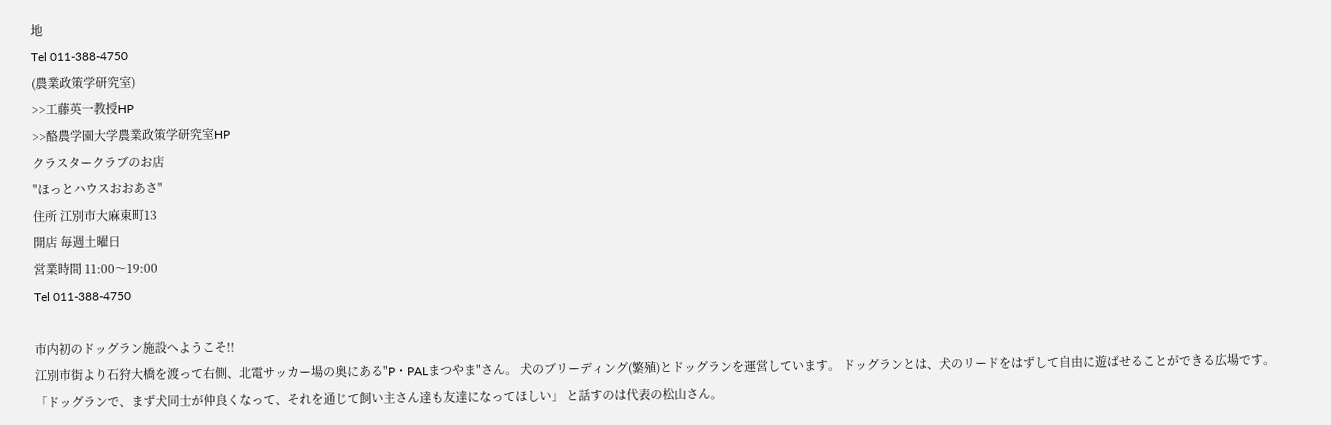地
Tel 011-388-4750
(農業政策学研究室)
>>工藤英一教授HP
>>酪農学園大学農業政策学研究室HP
クラスタークラブのお店
"ほっとハウスおおあさ"
住所 江別市大麻東町13
開店 毎週土曜日
営業時間 11:00〜19:00
Tel 011-388-4750

市内初のドッグラン施設へようこそ!!
江別市街より石狩大橋を渡って右側、北電サッカー場の奥にある"P・PALまつやま"さん。 犬のブリーディング(繁殖)とドッグランを運営しています。 ドッグランとは、犬のリードをはずして自由に遊ばせることができる広場です。
「ドッグランで、まず犬同士が仲良くなって、それを通じて飼い主さん達も友達になってほしい」 と話すのは代表の松山さん。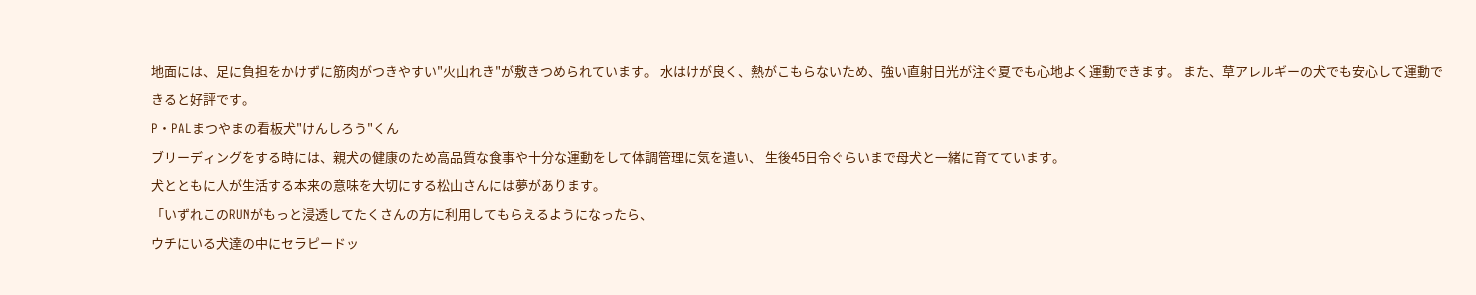地面には、足に負担をかけずに筋肉がつきやすい"火山れき"が敷きつめられています。 水はけが良く、熱がこもらないため、強い直射日光が注ぐ夏でも心地よく運動できます。 また、草アレルギーの犬でも安心して運動できると好評です。
P・PALまつやまの看板犬"けんしろう"くん
ブリーディングをする時には、親犬の健康のため高品質な食事や十分な運動をして体調管理に気を遣い、 生後45日令ぐらいまで母犬と一緒に育てています。
犬とともに人が生活する本来の意味を大切にする松山さんには夢があります。
「いずれこのRUNがもっと浸透してたくさんの方に利用してもらえるようになったら、
ウチにいる犬達の中にセラピードッ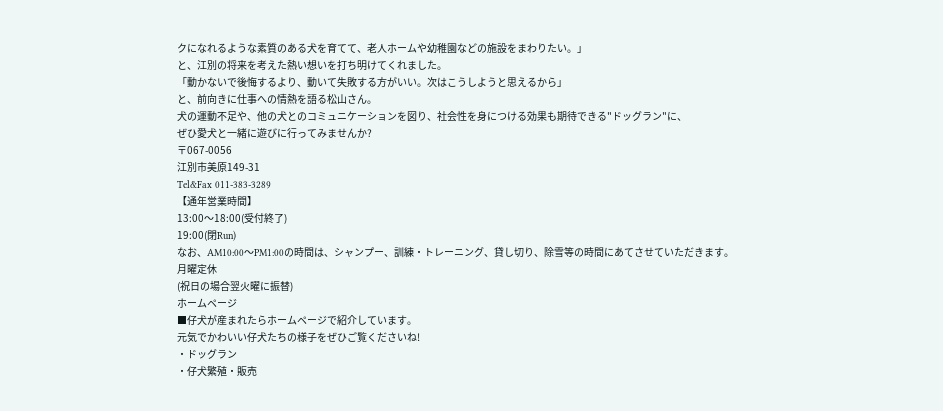クになれるような素質のある犬を育てて、老人ホームや幼稚園などの施設をまわりたい。」
と、江別の将来を考えた熱い想いを打ち明けてくれました。
「動かないで後悔するより、動いて失敗する方がいい。次はこうしようと思えるから」
と、前向きに仕事への情熱を語る松山さん。
犬の運動不足や、他の犬とのコミュニケーションを図り、社会性を身につける効果も期待できる"ドッグラン"に、
ぜひ愛犬と一緒に遊びに行ってみませんか?
〒067-0056
江別市美原149-31
Tel&Fax 011-383-3289
【通年営業時間】
13:00〜18:00(受付終了)
19:00(閉Run)
なお、AM10:00〜PM1:00の時間は、シャンプー、訓練・トレーニング、貸し切り、除雪等の時間にあてさせていただきます。
月曜定休
(祝日の場合翌火曜に振替)
ホームページ
■仔犬が産まれたらホームページで紹介しています。
元気でかわいい仔犬たちの様子をぜひご覧くださいね!
・ドッグラン
・仔犬繁殖・販売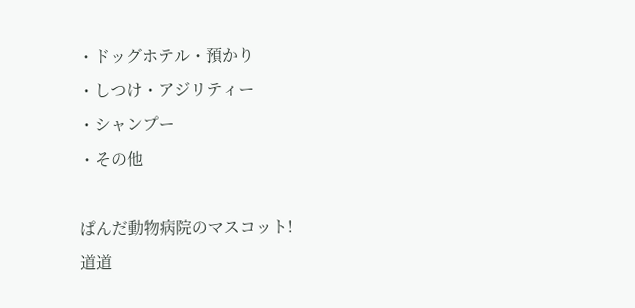・ドッグホテル・預かり
・しつけ・アジリティー
・シャンプー
・その他

ぱんだ動物病院のマスコット!
道道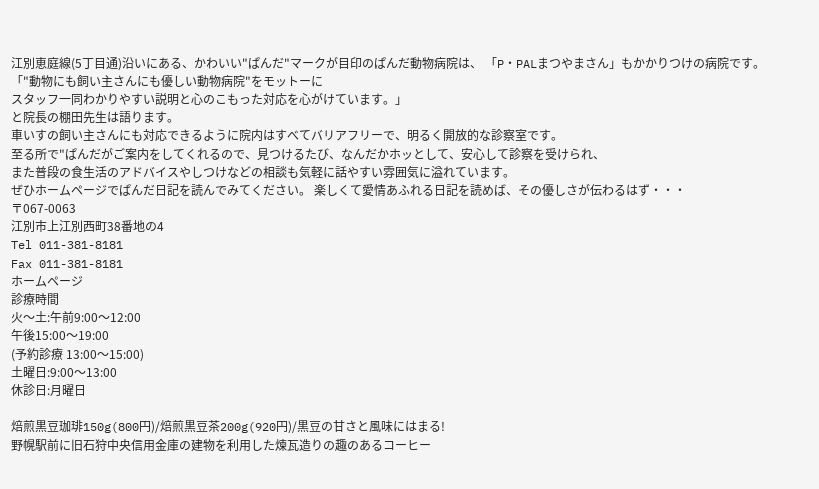江別恵庭線(5丁目通)沿いにある、かわいい"ぱんだ"マークが目印のぱんだ動物病院は、 「P・PALまつやまさん」もかかりつけの病院です。
「"動物にも飼い主さんにも優しい動物病院"をモットーに
スタッフ一同わかりやすい説明と心のこもった対応を心がけています。」
と院長の棚田先生は語ります。
車いすの飼い主さんにも対応できるように院内はすべてバリアフリーで、明るく開放的な診察室です。
至る所で"ぱんだがご案内をしてくれるので、見つけるたび、なんだかホッとして、安心して診察を受けられ、
また普段の食生活のアドバイスやしつけなどの相談も気軽に話やすい雰囲気に溢れています。
ぜひホームページでぱんだ日記を読んでみてください。 楽しくて愛情あふれる日記を読めば、その優しさが伝わるはず・・・
〒067-0063
江別市上江別西町38番地の4
Tel 011-381-8181
Fax 011-381-8181
ホームページ
診療時間
火〜土:午前9:00〜12:00
午後15:00〜19:00
(予約診療 13:00〜15:00)
土曜日:9:00〜13:00
休診日:月曜日

焙煎黒豆珈琲150g(800円)/焙煎黒豆茶200g(920円)/黒豆の甘さと風味にはまる!
野幌駅前に旧石狩中央信用金庫の建物を利用した煉瓦造りの趣のあるコーヒー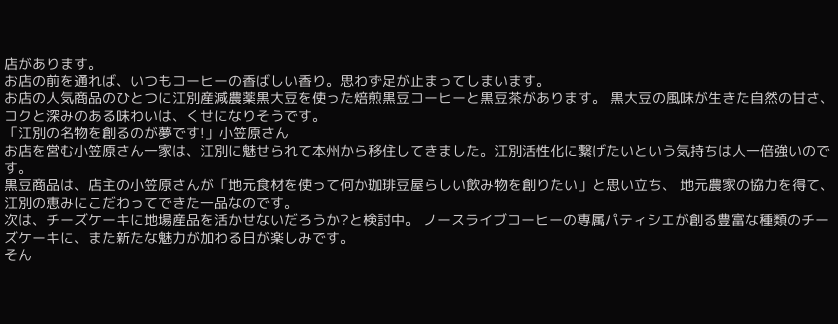店があります。
お店の前を通れば、いつもコーヒーの香ばしい香り。思わず足が止まってしまいます。
お店の人気商品のひとつに江別産減農薬黒大豆を使った焙煎黒豆コーヒーと黒豆茶があります。 黒大豆の風味が生きた自然の甘さ、コクと深みのある味わいは、くせになりそうです。
「江別の名物を創るのが夢です!」小笠原さん
お店を営む小笠原さん一家は、江別に魅せられて本州から移住してきました。江別活性化に繋げたいという気持ちは人一倍強いのです。
黒豆商品は、店主の小笠原さんが「地元食材を使って何か珈琲豆屋らしい飲み物を創りたい」と思い立ち、 地元農家の協力を得て、江別の恵みにこだわってできた一品なのです。
次は、チーズケーキに地場産品を活かせないだろうか?と検討中。 ノースライブコーヒーの専属パティシエが創る豊富な種類のチーズケーキに、また新たな魅力が加わる日が楽しみです。
そん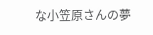な小笠原さんの夢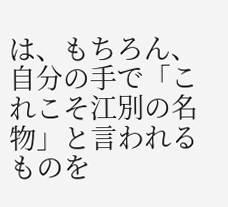は、もちろん、自分の手で「これこそ江別の名物」と言われるものを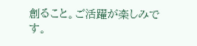創ること。ご活躍が楽しみです。